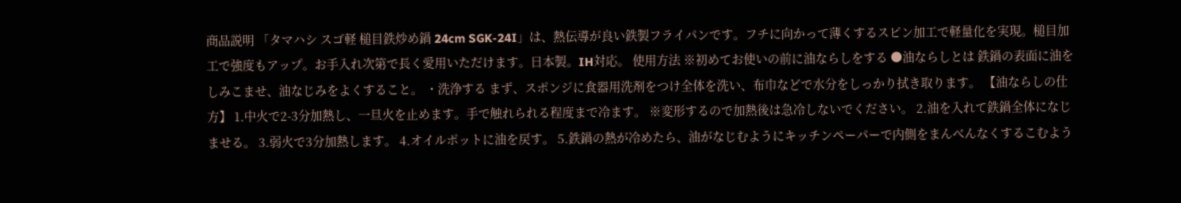商品説明 「タマハシ スゴ軽 槌目鉄炒め鍋 24cm SGK-24I」は、熱伝導が良い鉄製フライパンです。フチに向かって薄くするスピン加工で軽量化を実現。槌目加工で強度もアップ。お手入れ次第で長く愛用いただけます。日本製。IH対応。 使用方法 ※初めてお使いの前に油ならしをする ●油ならしとは 鉄鍋の表面に油をしみこませ、油なじみをよくすること。 ・洗浄する まず、スポンジに食器用洗剤をつけ全体を洗い、布巾などで水分をしっかり拭き取ります。 【油ならしの仕方】 1.中火で2-3分加熱し、一旦火を止めます。手で触れられる程度まで冷ます。 ※変形するので加熱後は急冷しないでください。 2.油を入れて鉄鍋全体になじませる。 3.弱火で3分加熱します。 4.オイルポットに油を戻す。 5.鉄鍋の熱が冷めたら、油がなじむようにキッチンペーパーで内側をまんべんなくするこむよう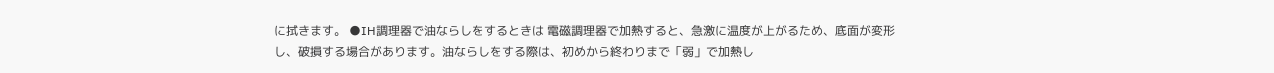に拭きます。 ●IH調理器で油ならしをするときは 電磁調理器で加熱すると、急激に温度が上がるため、底面が変形し、破損する場合があります。油ならしをする際は、初めから終わりまで「弱」で加熱し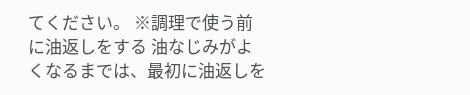てください。 ※調理で使う前に油返しをする 油なじみがよくなるまでは、最初に油返しを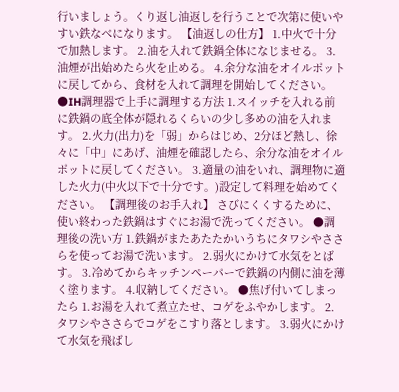行いましょう。くり返し油返しを行うことで次第に使いやすい鉄なべになります。 【油返しの仕方】 1.中火で十分で加熱します。 2.油を入れて鉄鍋全体になじませる。 3.油煙が出始めたら火を止める。 4.余分な油をオイルポットに戻してから、食材を入れて調理を開始してください。 ●IH調理器で上手に調理する方法 1.スイッチを入れる前に鉄鍋の底全体が隠れるくらいの少し多めの油を入れます。 2.火力(出力)を「弱」からはじめ、2分ほど熱し、徐々に「中」にあげ、油煙を確認したら、余分な油をオイルポットに戻してください。 3.適量の油をいれ、調理物に適した火力(中火以下で十分です。)設定して料理を始めてください。 【調理後のお手入れ】 さびにくくするために、使い終わった鉄鍋はすぐにお湯で洗ってください。 ●調理後の洗い方 1.鉄鍋がまたあたたかいうちにタワシやささらを使ってお湯で洗います。 2.弱火にかけて水気をとばす。 3.冷めてからキッチンペーパーで鉄鍋の内側に油を薄く塗ります。 4.収納してください。 ●焦げ付いてしまったら 1.お湯を入れて煮立たせ、コゲをふやかします。 2.タワシやささらでコゲをこすり落とします。 3.弱火にかけて水気を飛ばし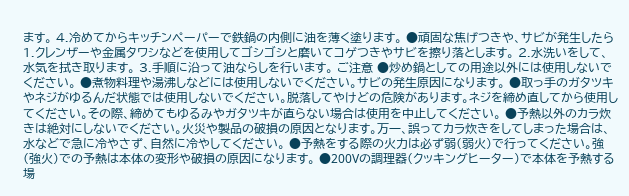ます。 4.冷めてからキッチンペーパーで鉄鍋の内側に油を薄く塗ります。 ●頑固な焦げつきや、サビが発生したら 1.クレンザーや金属タワシなどを使用してゴシゴシと磨いてコゲつきやサビを擦り落とします。 2.水洗いをして、水気を拭き取ります。 3.手順に沿って油ならしを行います。 ご注意 ●炒め鍋としての用途以外には使用しないでください。 ●煮物料理や湯沸しなどには使用しないでください。サビの発生原因になります。 ●取っ手のガタツキやネジがゆるんだ状態では使用しないでください。脱落してやけどの危険があります。ネジを締め直してから使用してください。その際、締めてもゆるみやガタツキが直らない場合は使用を中止してください。 ●予熱以外のカラ炊きは絶対にしないでください。火災や製品の破損の原因となります。万一、誤ってカラ炊きをしてしまった場合は、水などで急に冷やさず、自然に冷やしてください。 ●予熱をする際の火力は必ず弱(弱火)で行ってください。強(強火)での予熱は本体の変形や破損の原因になります。 ●200Vの調理器(クッキングヒーター)で本体を予熱する場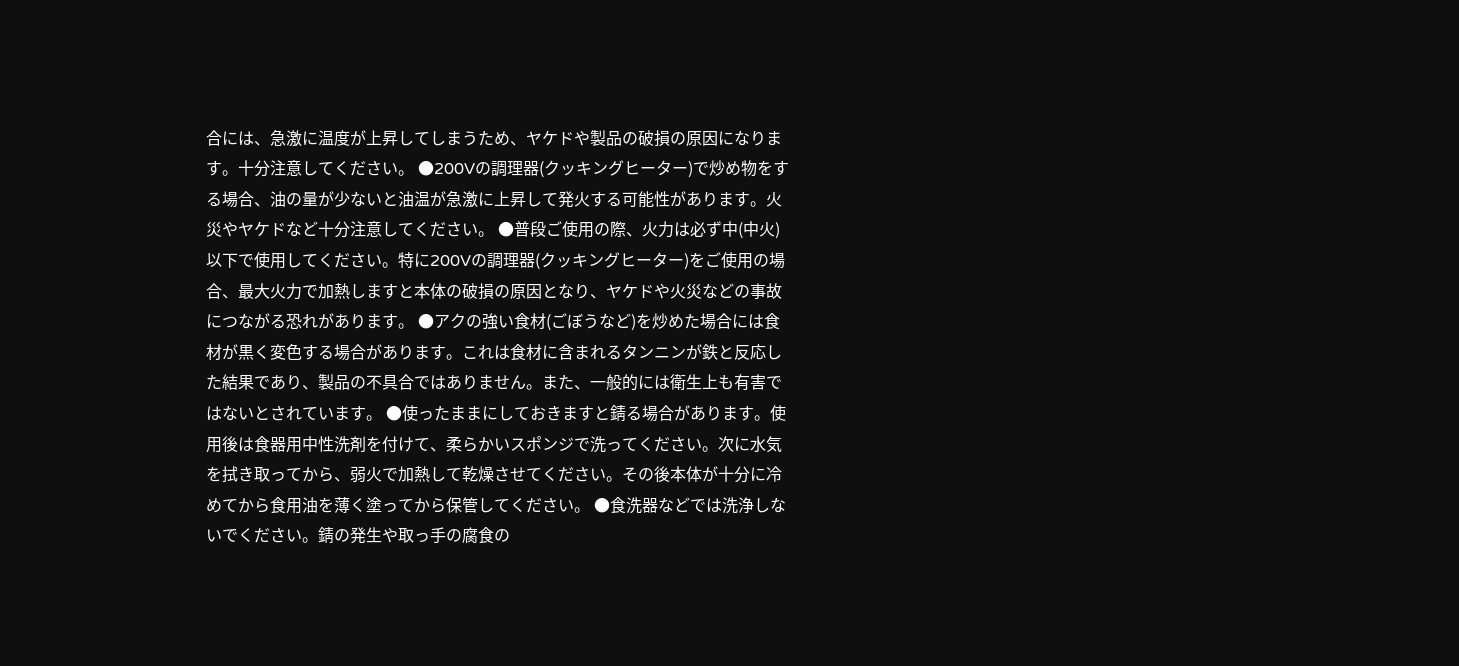合には、急激に温度が上昇してしまうため、ヤケドや製品の破損の原因になります。十分注意してください。 ●200Vの調理器(クッキングヒーター)で炒め物をする場合、油の量が少ないと油温が急激に上昇して発火する可能性があります。火災やヤケドなど十分注意してください。 ●普段ご使用の際、火力は必ず中(中火)以下で使用してください。特に200Vの調理器(クッキングヒーター)をご使用の場合、最大火力で加熱しますと本体の破損の原因となり、ヤケドや火災などの事故につながる恐れがあります。 ●アクの強い食材(ごぼうなど)を炒めた場合には食材が黒く変色する場合があります。これは食材に含まれるタンニンが鉄と反応した結果であり、製品の不具合ではありません。また、一般的には衛生上も有害ではないとされています。 ●使ったままにしておきますと錆る場合があります。使用後は食器用中性洗剤を付けて、柔らかいスポンジで洗ってください。次に水気を拭き取ってから、弱火で加熱して乾燥させてください。その後本体が十分に冷めてから食用油を薄く塗ってから保管してください。 ●食洗器などでは洗浄しないでください。錆の発生や取っ手の腐食の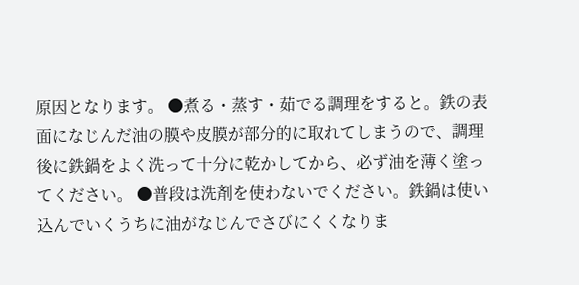原因となります。 ●煮る・蒸す・茹でる調理をすると。鉄の表面になじんだ油の膜や皮膜が部分的に取れてしまうので、調理後に鉄鍋をよく洗って十分に乾かしてから、必ず油を薄く塗ってください。 ●普段は洗剤を使わないでください。鉄鍋は使い込んでいくうちに油がなじんでさびにくくなりま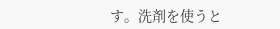す。洗剤を使うと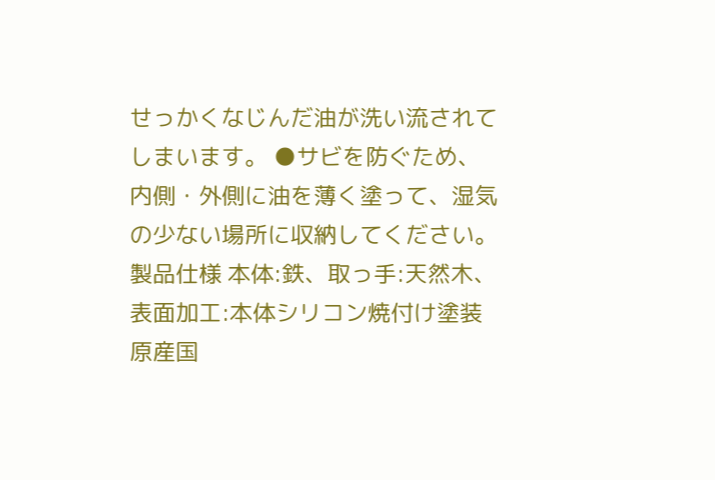せっかくなじんだ油が洗い流されてしまいます。 ●サビを防ぐため、内側・外側に油を薄く塗って、湿気の少ない場所に収納してください。 製品仕様 本体:鉄、取っ手:天然木、表面加工:本体シリコン焼付け塗装 原産国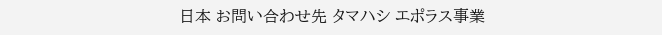日本 お問い合わせ先 タマハシ エポラス事業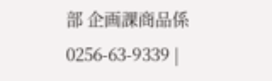部 企画課商品係 0256-63-9339 |